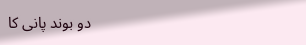دو بوند پانی کا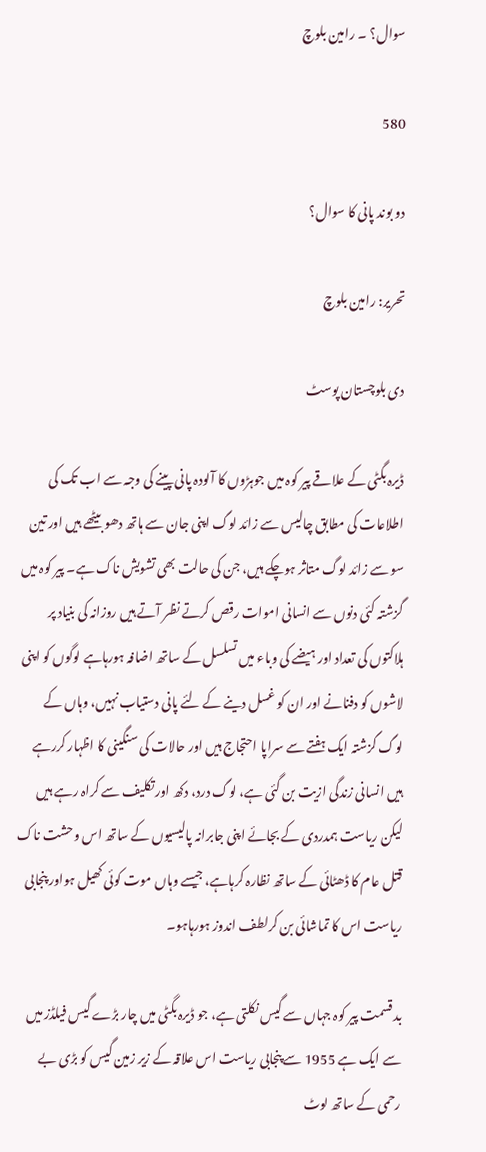سوال؟ ۔ رامین بلوچ

580

دو بوند پانی کا سوال؟

تحریر: رامین بلوچ

دی بلوچستان پوسٹ

ڈیرہ بگٹی کے علاقے پیر کوہ میں جوہڑوں کا آلودہ پانی پینے کی وجہ سے اب تک کی اطلاعات کی مطابق چالیس سے زائد لوگ اپنی جان سے ہاتھ دھو بیٹھے ہیں اور تین سو سے زائد لوگ متاثر ہوچکے ہیں، جن کی حالت بھی تشویش ناک ہے۔ پیر کوہ میں گزشتہ کئی دنوں سے انسانی اموات رقص کرتے نظر آتے ہیں روزانہ کی بنیاد پر ہلاکتوں کی تعداد اور ہیضے کی وباء میں تسلسل کے ساتھ اضافہ ہورہاہے لوگوں کو اپنی لاشوں کو دفنانے اور ان کو غسل دینے کے لئے پانی دستیاب نہیں، وہاں کے لوگ گزشتہ ایک ہفتے سے سراپا احتجاج ہیں اور حالات کی سنگینی کا اظہار کررہے ہیں انسانی زندگی ازیت بن گئی ہے، لوگ درد، دکھ اور تکلیف سے کراہ رہے ہیں لیکن ریاست ہمدردی کے بجائے اپنی جابرانہ پالیسیوں کے ساتھ اس وحشت ناک قتل عام کا ڈھٹائی کے ساتھ نظارہ کرہاہے، جیسے وہاں موت کوئی کھیل ہواور پنجابی ریاست اس کا تماشائی بن کرلطف اندوز ہورہاہو۔

بد قسمت پیر کوہ جہاں سے گیس نکلتی ہے، جو ڈیرہ بگٹی میں چار بڑے گیس فیلڈز میں سے ایک ہے 1955 سے پنجابی ریاست اس علاقہ کے زیر زمین گیس کو بڑی بے رحمی کے ساتھ لوٹ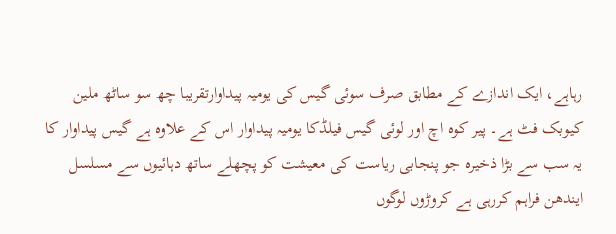رہاہے، ایک اندازے کے مطابق صرف سوئی گیس کی یومیہ پیداوارتقریبا چھ سو ساٹھ ملین کیوبک فٹ ہے۔ پیر کوہ اچ اور لوئی گیس فیلڈکا یومیہ پیداوار اس کے علاوہ ہے گیس پیداوار کا یہ سب سے بڑا ذخیرہ جو پنجابی ریاست کی معیشت کو پچھلے ساتھ دہائیوں سے مسلسل ایندھن فراہم کررہی ہے کروڑوں لوگوں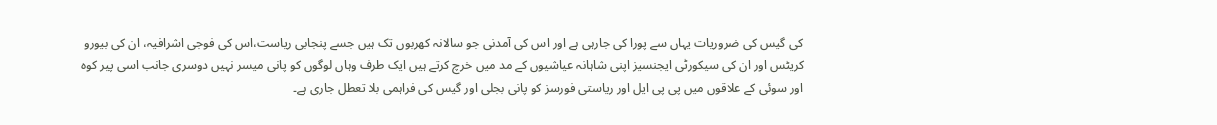کی گیس کی ضروریات یہاں سے پورا کی جارہی ہے اور اس کی آمدنی جو سالانہ کھربوں تک ہیں جسے پنجابی ریاست،اس کی فوجی اشرافیہ، ان کی بیورو کریٹس اور ان کی سیکورٹی ایجنسیز اپنی شاہانہ عیاشیوں کے مد میں خرچ کرتے ہیں ایک طرف وہاں لوگوں کو پانی میسر نہیں دوسری جانب اسی پیر کوہ اور سوئی کے علاقوں میں پی پی ایل اور ریاستی فورسز کو پانی بجلی اور گیس کی فراہمی بلا تعطل جاری ہے۔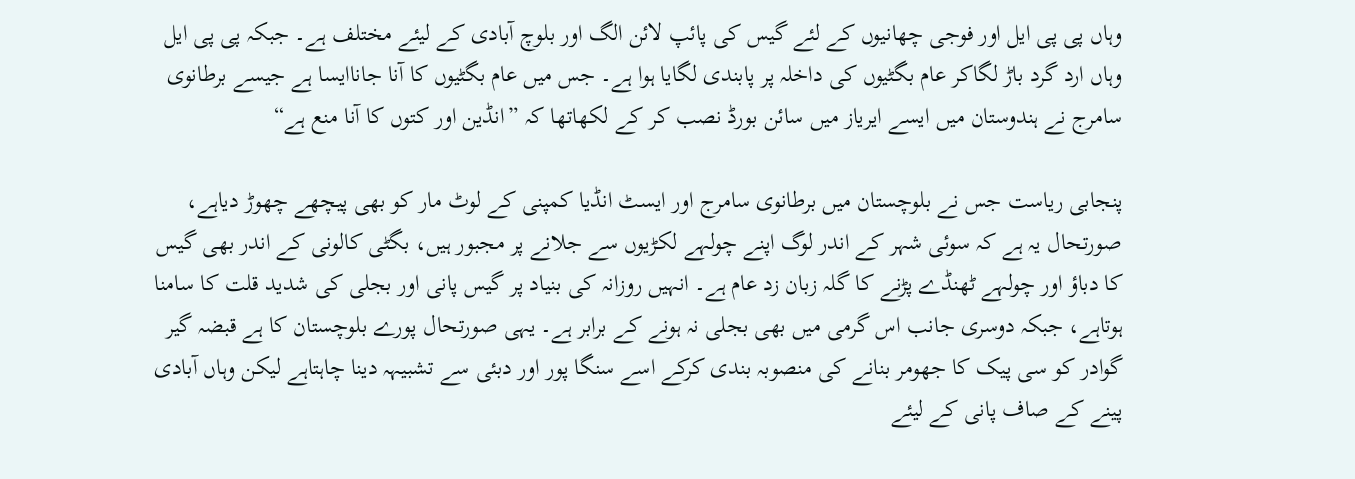وہاں پی پی ایل اور فوجی چھانیوں کے لئے گیس کی پائپ لائن الگ اور بلوچ آبادی کے لیئے مختلف ہے۔ جبکہ پی پی ایل وہاں ارد گرد باڑ لگاکر عام بگٹیوں کی داخلہ پر پابندی لگایا ہوا ہے۔ جس میں عام بگٹیوں کا آنا جاناایسا ہے جیسے برطانوی سامرج نے ہندوستان میں ایسے ایریاز میں سائن بورڈ نصب کر کے لکھاتھا کہ ”انڈین اور کتوں کا آنا منع ہے“

پنجابی ریاست جس نے بلوچستان میں برطانوی سامرج اور ایسٹ انڈیا کمپنی کے لوٹ مار کو بھی پیچھے چھوڑ دیاہے، صورتحال یہ ہے کہ سوئی شہر کے اندر لوگ اپنے چولہے لکڑیوں سے جلانے پر مجبور ہیں، بگٹی کالونی کے اندر بھی گیس کا دباؤ اور چولہے ٹھنڈے پڑنے کا گلہ زبان زد عام ہے۔ انہیں روزانہ کی بنیاد پر گیس پانی اور بجلی کی شدید قلت کا سامنا ہوتاہے، جبکہ دوسری جانب اس گرمی میں بھی بجلی نہ ہونے کے برابر ہے۔ یہی صورتحال پورے بلوچستان کا ہے قبضہ گیر گوادر کو سی پیک کا جھومر بنانے کی منصوبہ بندی کرکے اسے سنگا پور اور دبئی سے تشبیہہ دینا چاہتاہے لیکن وہاں آبادی پینے کے صاف پانی کے لیئے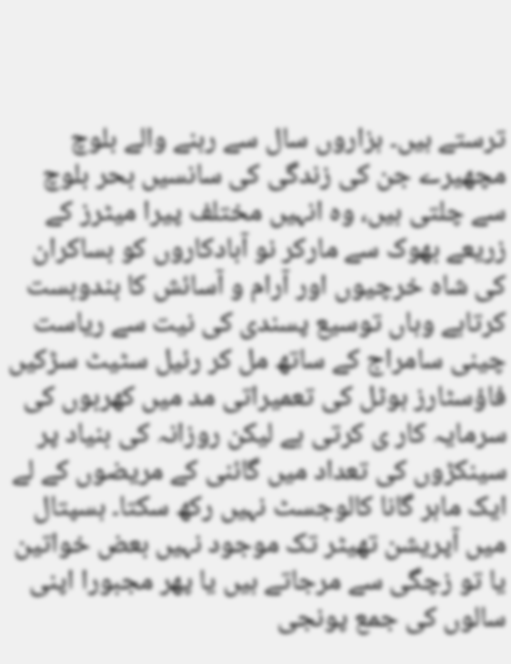ترستے ہیں۔ ہزاروں سال سے رہنے والے بلوچ مچھیرے جن کی زندگی کی سانسیں بحر بلوچ سے چلتی ہیں، وہ انہیں مختلف پیرا میٹرز کے زریعے بھوک سے مارکر نو آبادکاروں کو بساکران کی شاہ خرچیوں اور آرام و آسائش کا بندوبست کرتاہے وہاں توسیع پسندی کی نیت سے ریاست چینی سامراج کے ساتھ مل کر رئیل سٹیٹ سڑکیں فاؤسٹارز ہوٹل کی تعمیراتی مد میں کھربوں کی سرمایہ کار ی کرتی ہے لیکن روزانہ کی بنیاد پر سینکڑوں کی تعداد میں گائنی کے مریضوں کے لے ایک ماہر گانا کالوجسٹ نہیں رکھ سکتا۔ ہسپتال میں آپریشن تھیٹر تک موجود نہیں بعض خواتین یا تو زچگی سے مرجاتے ہیں یا پھر مجبورا اپنی سالوں کی جمع پونجی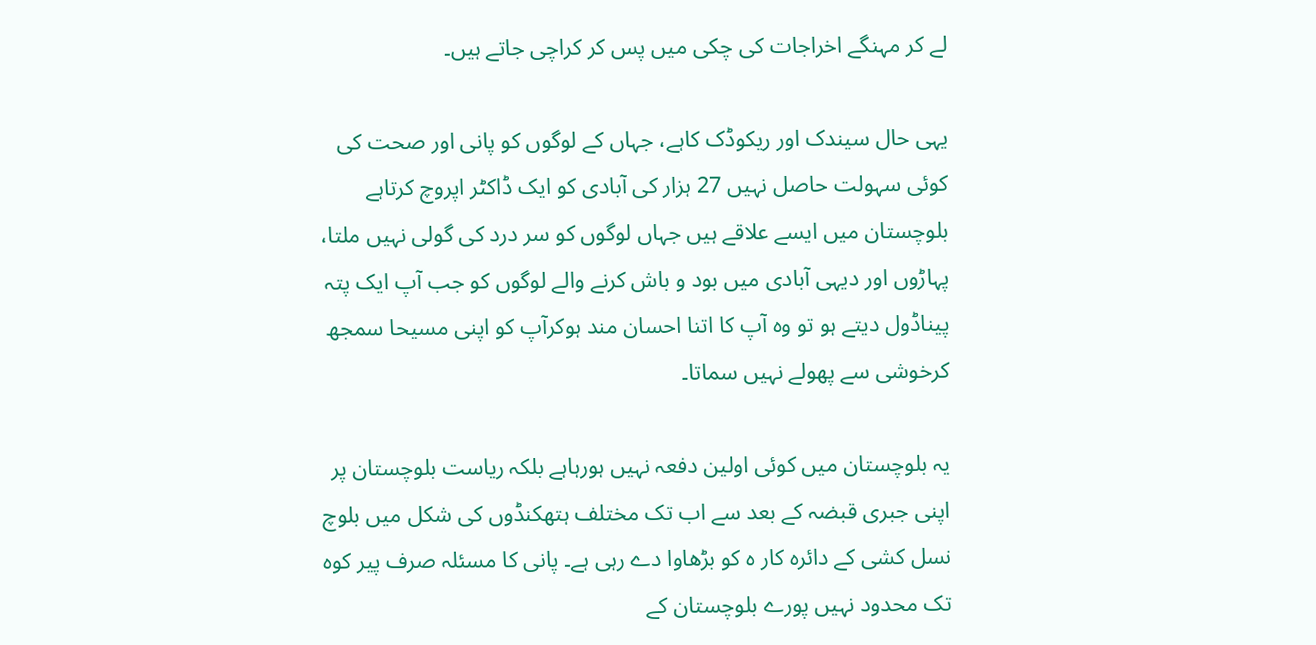لے کر مہنگے اخراجات کی چکی میں پس کر کراچی جاتے ہیں۔

یہی حال سیندک اور ریکوڈک کاہے، جہاں کے لوگوں کو پانی اور صحت کی کوئی سہولت حاصل نہیں 27 ہزار کی آبادی کو ایک ڈاکٹر اپروچ کرتاہے بلوچستان میں ایسے علاقے ہیں جہاں لوگوں کو سر درد کی گولی نہیں ملتا، پہاڑوں اور دیہی آبادی میں بود و باش کرنے والے لوگوں کو جب آپ ایک پتہ پیناڈول دیتے ہو تو وہ آپ کا اتنا احسان مند ہوکرآپ کو اپنی مسیحا سمجھ کرخوشی سے پھولے نہیں سماتا۔

یہ بلوچستان میں کوئی اولین دفعہ نہیں ہورہاہے بلکہ ریاست بلوچستان پر اپنی جبری قبضہ کے بعد سے اب تک مختلف ہتھکنڈوں کی شکل میں بلوچ نسل کشی کے دائرہ کار ہ کو بڑھاوا دے رہی ہے۔ پانی کا مسئلہ صرف پیر کوہ تک محدود نہیں پورے بلوچستان کے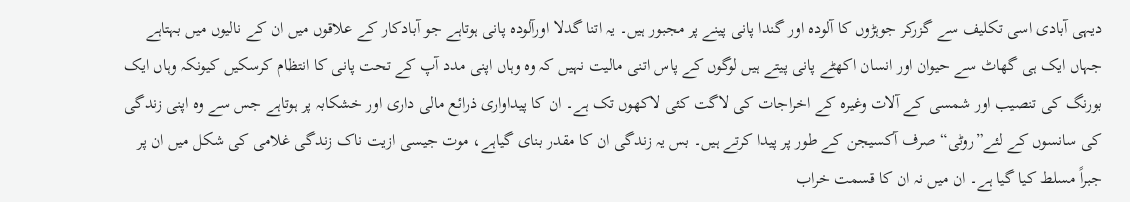دیہی آبادی اسی تکلیف سے گزرکر جوہڑوں کا آلودہ اور گندا پانی پینے پر مجبور ہیں۔ یہ اتنا گدلا اورآلودہ پانی ہوتاہے جو آبادکار کے علاقوں میں ان کے نالیوں میں بہتاہے جہاں ایک ہی گھاٹ سے حیوان اور انسان اکھٹے پانی پیتے ہیں لوگوں کے پاس اتنی مالیت نہیں کہ وہ وہاں اپنی مدد آپ کے تحت پانی کا انتظام کرسکیں کیونکہ وہاں ایک بورنگ کی تنصیب اور شمسی کے آلات وغیرہ کے اخراجات کی لاگت کئی لاکھوں تک ہے۔ ان کا پیداواری ذرائع مالی داری اور خشکابہ پر ہوتاہے جس سے وہ اپنی زندگی کی سانسوں کے لئے”روٹی“ صرف آکسیجن کے طور پر پیدا کرتے ہیں۔ بس یہ زندگی ان کا مقدر بنای گیاہے، موت جیسی ازیت ناک زندگی غلامی کی شکل میں ان پر جبراً مسلط کیا گیا ہے۔ ان میں نہ ان کا قسمت خراب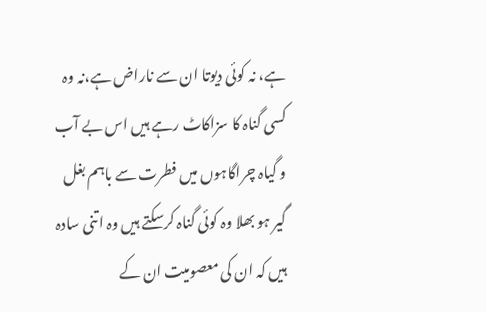ہے، نہ کوئی دیوتا ان سے ناراض ہے،نہ وہ کسی گناہ کا سزاکاٹ رہے ہیں اس بے آب و گیاہ چراگاہوں میں فطرت سے باہم بغل گیر ہو بھلا وہ کوئی گناہ کرسکتے ہیں وہ اتنی سادہ ہیں کہ ان کی معصومیت ان کے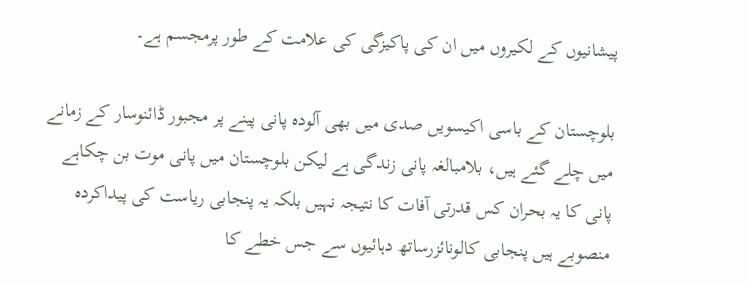پیشانیوں کے لکیروں میں ان کی پاکیزگی کی علامت کے طور پرمجسم ہے۔

بلوچستان کے باسی اکیسویں صدی میں بھی آلودہ پانی پینے پر مجبور ڈائنوسار کے زمانے میں چلے گئے ہیں، بلامبالغہ پانی زندگی ہے لیکن بلوچستان میں پانی موت بن چکاہے پانی کا یہ بحران کس قدرتی آفات کا نتیجہ نہیں بلکہ یہ پنجابی ریاست کی پیداکردہ منصوبے ہیں پنجابی کالونائزرساتھ دہائیوں سے جس خطے کا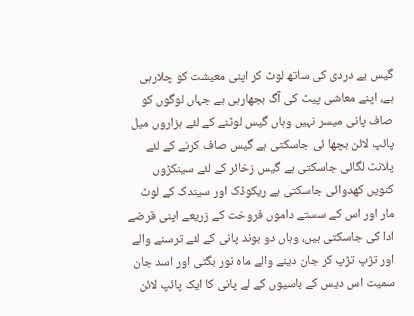گیس بے دردی کی ساتھ لوٹ کر اپنی معیشت کو چلارہی ہے، اپنے معاشی پیٹ کی آگ بجھارہی ہے جہاں لوگوں کو صاف پانی میسر نہیں وہاں گیس لوٹنے کے لئے ہزاروں میل پائپ لائن بچھا ئی جاسکتی ہے گیس صاف کرنے کے لئے پلانٹ لگائی جاسکتی ہے گیس زخائر کے لئے سینکڑوں کنویں کھدوائی جاسکتی ہے ریکوڈک اور سیندک کے لوٹ مار اور اس کے سستے داموں فروخت کے زریعے اپنی قرضے ادا کی جاسکتی ہیں، وہاں دو بوند پانی کے لئے ترسنے والے اور تڑپ تڑپ کر جان دینے والے ماہ نور بگٹی اور اسد جان سمیت اس دیس کے باسیوں کے لے پانی کا ایک پائپ لائن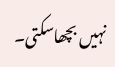نہیں بچھاسکتی۔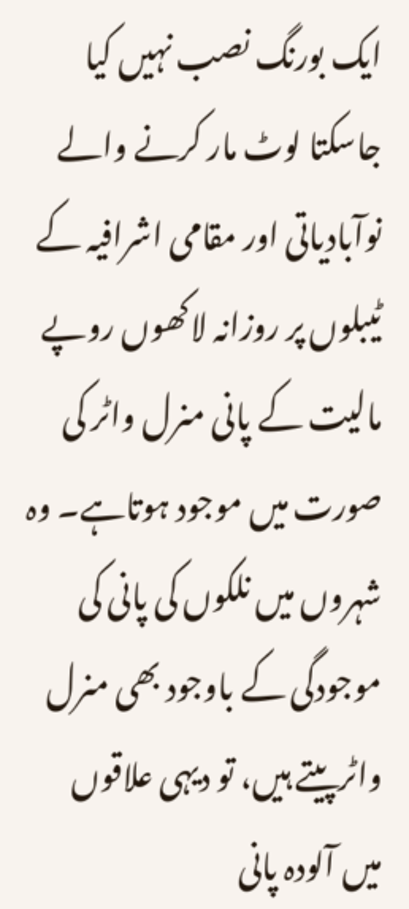ایک بورنگ نصب نہیں کیا جاسکتا لوٹ مار کرنے والے نوآبادیاتی اور مقامی اشرافیہ کے ٹیبلوں پر روزانہ لاکھوں روپے مالیت کے پانی منرل واٹر کی صورت میں موجود ہوتاہے۔ وہ شہروں میں نلکوں کی پانی کی موجودگی کے باوجود بھی منرل واٹرپیتے ہیں، تو دیہی علاقوں میں آلودہ پانی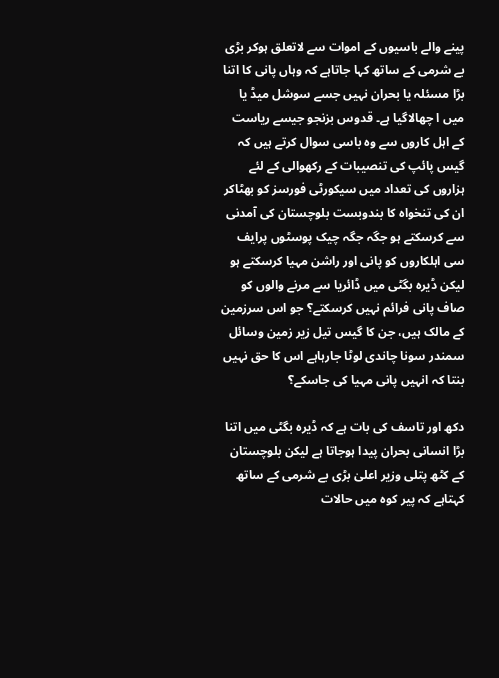پینے والے باسیوں کے اموات سے لاتعلق ہوکر بڑی بے شرمی کے ساتھ کہا جاتاہے کہ وہاں پانی کا اتنا بڑا مسئلہ یا بحران نہیں جسے سوشل میڈ یا میں ا چھالاگیا ہے۔ قدوس بزنجو جیسے ریاست کے اہل کاروں سے وہ باسی سوال کرتے ہیں کہ گیس پائپ کی تنصیبات کے رکھوالی کے لئے ہزاروں کی تعداد میں سیکورٹی فورسز کو بھٹاکر ان کی تنخواہ کا بندوبست بلوچستان کی آمدنی سے کرسکتے ہو جگہ جگہ چیک پوسٹوں پرایف سی اہلکاروں کو پانی اور راشن مہیا کرسکتے ہو لیکن ڈیرہ بگٹی میں ڈائریا سے مرنے والوں کو صاف پانی فرائم نہیں کرسکتے؟ جو اس سرزمین کے مالک ہیں، جن کا گیس تیل زیر زمین وسائل سمندر سونا چاندی لوٹا جارہاہے اس کا حق نہیں بنتا کہ انہیں پانی مہیا کی جاسکے؟

دکھ اور تاسف کی بات ہے کہ ڈیرہ بگٹی میں اتنا بڑا انسانی بحران پیدا ہوجاتا ہے لیکن بلوچستان کے کٹھ پتلی وزیر اعلیٰ بڑی بے شرمی کے ساتھ کہتاہے کہ پیر کوہ میں حالات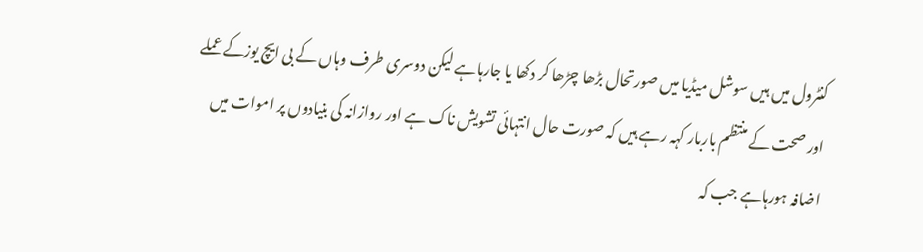کنٹرول میں ہیں سوشل میڈیا میں صورتحال بڑھا چڑھا کر دکھا یا جارہاہے لیکن دوسری طرف وہاں کے بی ایچ یوزکے عملے اور صحت کے منتظم باربار کہہ رہے ہیں کہ صورت حال انتہائی تشویش ناک ہے اور روازانہ کی بنیادوں پر اموات میں اضافہ ہورہاہے جب کہ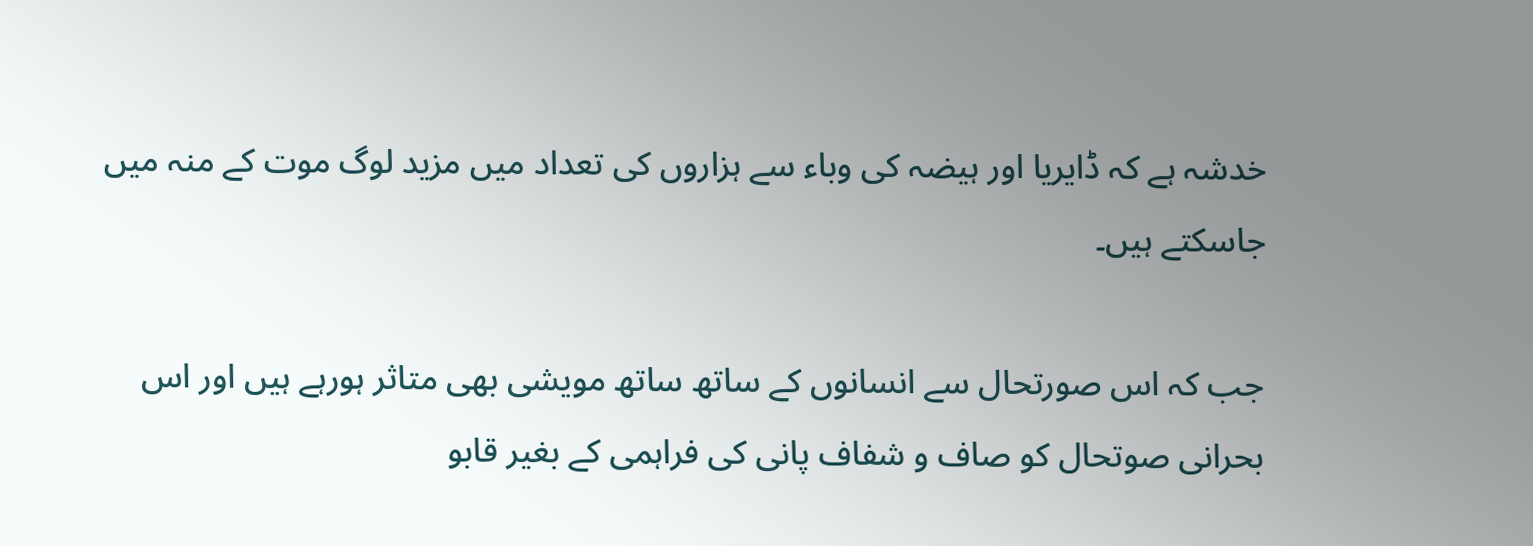خدشہ ہے کہ ڈایریا اور ہیضہ کی وباء سے ہزاروں کی تعداد میں مزید لوگ موت کے منہ میں جاسکتے ہیں۔

جب کہ اس صورتحال سے انسانوں کے ساتھ ساتھ مویشی بھی متاثر ہورہے ہیں اور اس بحرانی صوتحال کو صاف و شفاف پانی کی فراہمی کے بغیر قابو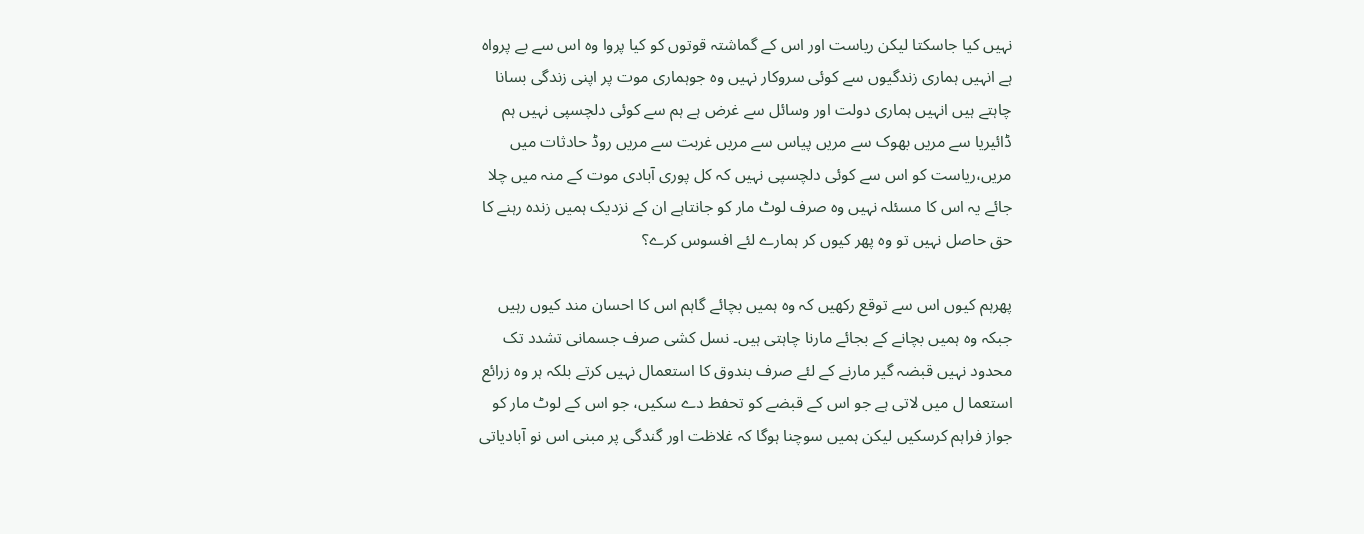نہیں کیا جاسکتا لیکن ریاست اور اس کے گماشتہ قوتوں کو کیا پروا وہ اس سے بے پرواہ ہے انہیں ہماری زندگیوں سے کوئی سروکار نہیں وہ جوہماری موت پر اپنی زندگی بسانا چاہتے ہیں انہیں ہماری دولت اور وسائل سے غرض ہے ہم سے کوئی دلچسپی نہیں ہم ڈائیریا سے مریں بھوک سے مریں پیاس سے مریں غربت سے مریں روڈ حادثات میں مریں،ریاست کو اس سے کوئی دلچسپی نہیں کہ کل پوری آبادی موت کے منہ میں چلا جائے یہ اس کا مسئلہ نہیں وہ صرف لوٹ مار کو جانتاہے ان کے نزدیک ہمیں زندہ رہنے کا حق حاصل نہیں تو وہ پھر کیوں کر ہمارے لئے افسوس کرے؟

پھرہم کیوں اس سے توقع رکھیں کہ وہ ہمیں بچائے گاہم اس کا احسان مند کیوں رہیں جبکہ وہ ہمیں بچانے کے بجائے مارنا چاہتی ہیں۔ نسل کشی صرف جسمانی تشدد تک محدود نہیں قبضہ گیر مارنے کے لئے صرف بندوق کا استعمال نہیں کرتے بلکہ ہر وہ زرائع استعما ل میں لاتی ہے جو اس کے قبضے کو تحفط دے سکیں، جو اس کے لوٹ مار کو جواز فراہم کرسکیں لیکن ہمیں سوچنا ہوگا کہ غلاظت اور گندگی پر مبنی اس نو آبادیاتی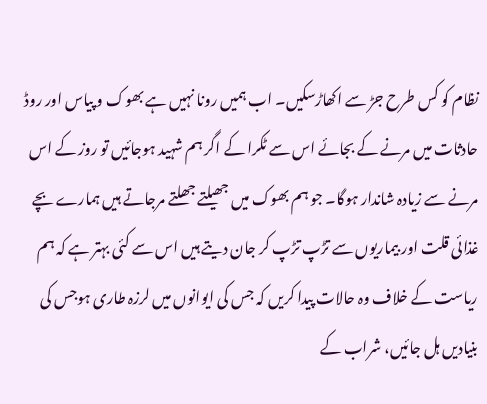نظام کو کس طرح جڑ سے اکھاڑسکیں۔ اب ہمیں رونا نہیں ہے بھوک و پیاس اور روڈ حادثات میں مرنے کے بجائے اس سے ٹکرا کے اگر ہم شہید ہوجائیں تو روز کے اس مرنے سے زیادہ شاندار ہوگا۔ جو ہم بھوک میں جھیلتے جھلتے مرجاتے ہیں ہمارے بچے غذائی قلت اور بیماریوں سے تڑپ تڑپ کر جان دیتے ہیں اس سے کئی بہتر ہے کہ ہم ریاست کے خلاف وہ حالات پیدا کریں کہ جس کی ایوانوں میں لرزہ طاری ہوجس کی بنیادیں ہل جائیں، شراب کے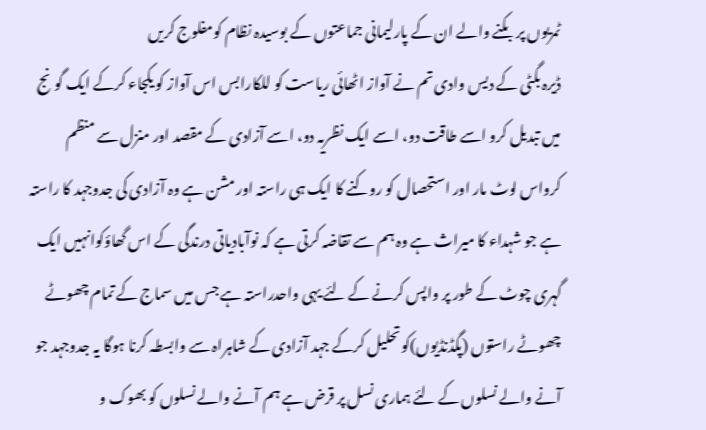ٹمریوں پر بکنے والے ان کے پارلیمانی جماعتوں کے بوسیدہ نظام کومفلوج کریں
ڈیرہ بگٹی کے دیس وادی تم نے آواز اٹھائی ریاست کو للکارابس اس آواز کو یکجاء کرکے ایک گونج میں تبدیل کرو اسے طاقت دو، اسے ایک نظریہ دو، اسے آزادی کے مقصد اور منزل سے منظم کرواس لوٹ مار اور استحصال کو روکنے کا ایک ہی راستہ اور مشن ہے وہ آزادی کی جدوجہد کا راستہ ہے جو شہداء کا میراث ہے وہ ہم سے تقاضہ کرتی ہے کہ نوآبادیاتی درندگی کے اس گھاؤکوانہیں ایک گہری چوٹ کے طور پر واپس کرنے کے لئے یہی واحدراستہ ہے جس میں سماج کے تمام چھوٹے چھوٹے راستوں (پگڈنڈیوں)کو تحلیل کرکے جہد آزادی کے شاہراہ سے وابسطہ کرنا ہوگا یہ جدوجہد جو آنے والے نسلوں کے لئے ہماری نسل پر قرض ہے ہم آنے والے نسلوں کو بھوک و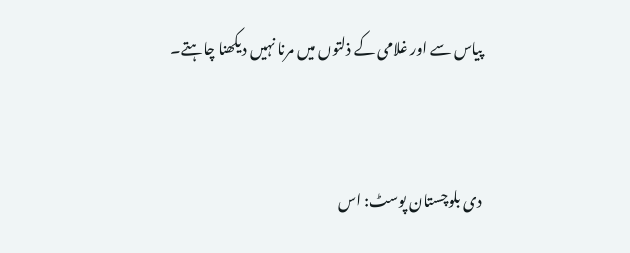پیاس سے اور غلامی کے ذلتوں میں مرنا نہیں دیکھنا چاہتے۔


دی بلوچستان پوسٹ: اس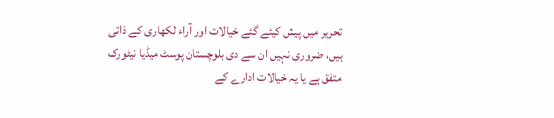تحریر میں پیش کیئے گئے خیالات اور آراء لکھاری کے ذاتی ہیں، ضروری نہیں ان سے دی بلوچستان پوسٹ میڈیا نیٹورک متفق ہے یا یہ خیالات ادارے کے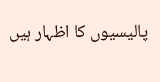پالیسیوں کا اظہار ہیں